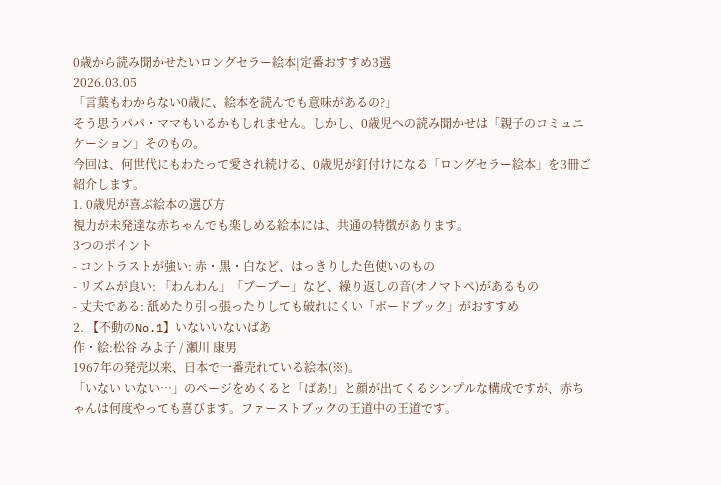0歳から読み聞かせたいロングセラー絵本|定番おすすめ3選
2026.03.05
「言葉もわからない0歳に、絵本を読んでも意味があるの?」
そう思うパパ・ママもいるかもしれません。しかし、0歳児への読み聞かせは「親子のコミュニケーション」そのもの。
今回は、何世代にもわたって愛され続ける、0歳児が釘付けになる「ロングセラー絵本」を3冊ご紹介します。
1. 0歳児が喜ぶ絵本の選び方
視力が未発達な赤ちゃんでも楽しめる絵本には、共通の特徴があります。
3つのポイント
- コントラストが強い: 赤・黒・白など、はっきりした色使いのもの
- リズムが良い: 「わんわん」「ブーブー」など、繰り返しの音(オノマトペ)があるもの
- 丈夫である: 舐めたり引っ張ったりしても破れにくい「ボードブック」がおすすめ
2. 【不動のNo.1】いないいないばあ
作・絵:松谷 みよ子 / 瀬川 康男
1967年の発売以来、日本で一番売れている絵本(※)。
「いない いない…」のページをめくると「ばあ!」と顔が出てくるシンプルな構成ですが、赤ちゃんは何度やっても喜びます。ファーストブックの王道中の王道です。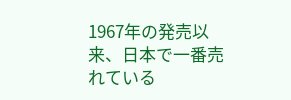1967年の発売以来、日本で一番売れている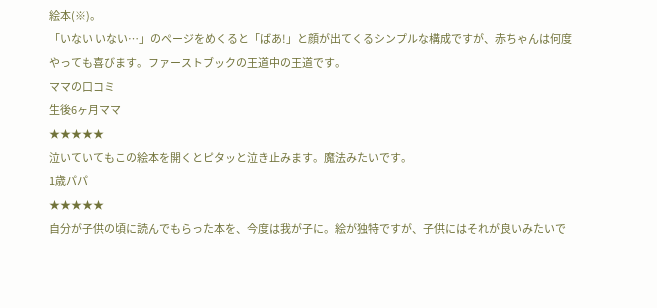絵本(※)。
「いない いない…」のページをめくると「ばあ!」と顔が出てくるシンプルな構成ですが、赤ちゃんは何度やっても喜びます。ファーストブックの王道中の王道です。
ママの口コミ
生後6ヶ月ママ
★★★★★
泣いていてもこの絵本を開くとピタッと泣き止みます。魔法みたいです。
1歳パパ
★★★★★
自分が子供の頃に読んでもらった本を、今度は我が子に。絵が独特ですが、子供にはそれが良いみたいで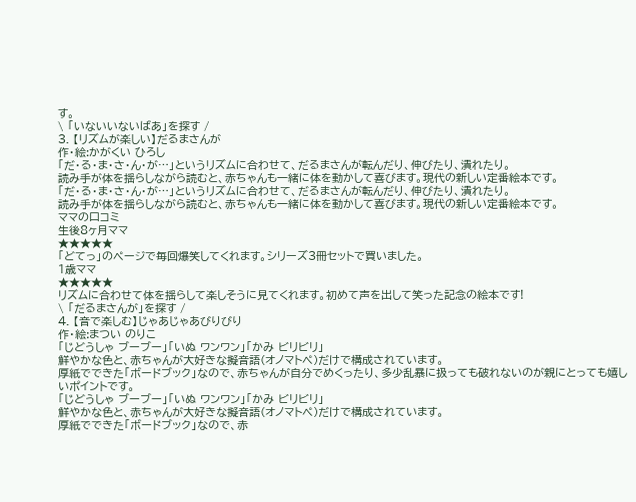す。
\ 「いないいないばあ」を探す /
3. 【リズムが楽しい】だるまさんが
作・絵:かがくい ひろし
「だ・る・ま・さ・ん・が…」というリズムに合わせて、だるまさんが転んだり、伸びたり、潰れたり。
読み手が体を揺らしながら読むと、赤ちゃんも一緒に体を動かして喜びます。現代の新しい定番絵本です。
「だ・る・ま・さ・ん・が…」というリズムに合わせて、だるまさんが転んだり、伸びたり、潰れたり。
読み手が体を揺らしながら読むと、赤ちゃんも一緒に体を動かして喜びます。現代の新しい定番絵本です。
ママの口コミ
生後8ヶ月ママ
★★★★★
「どてっ」のページで毎回爆笑してくれます。シリーズ3冊セットで買いました。
1歳ママ
★★★★★
リズムに合わせて体を揺らして楽しそうに見てくれます。初めて声を出して笑った記念の絵本です!
\ 「だるまさんが」を探す /
4. 【音で楽しむ】じゃあじゃあびりびり
作・絵:まつい のりこ
「じどうしゃ ブーブー」「いぬ ワンワン」「かみ ビリビリ」
鮮やかな色と、赤ちゃんが大好きな擬音語(オノマトペ)だけで構成されています。
厚紙でできた「ボードブック」なので、赤ちゃんが自分でめくったり、多少乱暴に扱っても破れないのが親にとっても嬉しいポイントです。
「じどうしゃ ブーブー」「いぬ ワンワン」「かみ ビリビリ」
鮮やかな色と、赤ちゃんが大好きな擬音語(オノマトペ)だけで構成されています。
厚紙でできた「ボードブック」なので、赤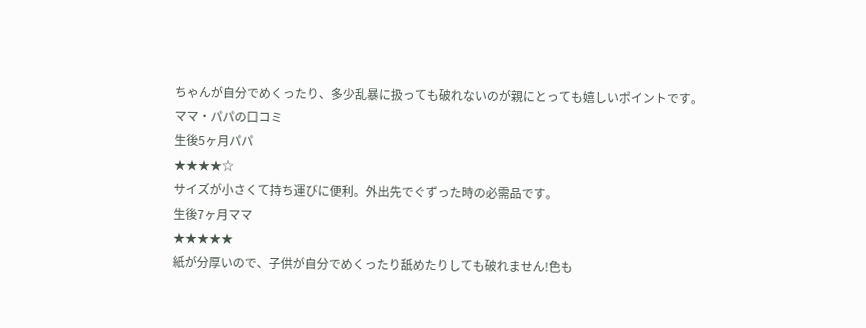ちゃんが自分でめくったり、多少乱暴に扱っても破れないのが親にとっても嬉しいポイントです。
ママ・パパの口コミ
生後5ヶ月パパ
★★★★☆
サイズが小さくて持ち運びに便利。外出先でぐずった時の必需品です。
生後7ヶ月ママ
★★★★★
紙が分厚いので、子供が自分でめくったり舐めたりしても破れません!色も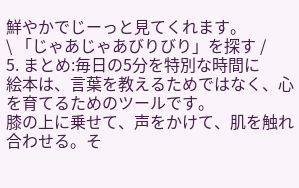鮮やかでじーっと見てくれます。
\ 「じゃあじゃあびりびり」を探す /
5. まとめ:毎日の5分を特別な時間に
絵本は、言葉を教えるためではなく、心を育てるためのツールです。
膝の上に乗せて、声をかけて、肌を触れ合わせる。そ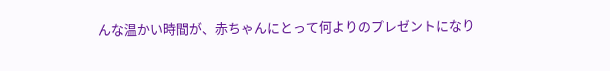んな温かい時間が、赤ちゃんにとって何よりのプレゼントになり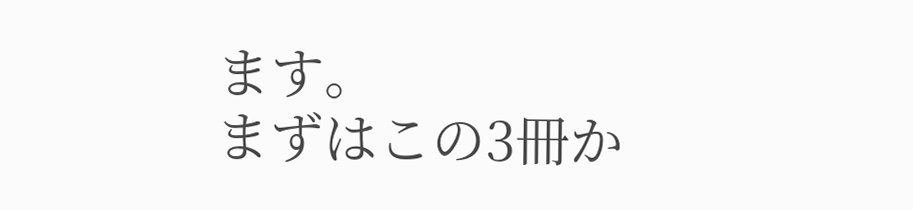ます。
まずはこの3冊か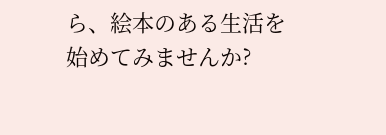ら、絵本のある生活を始めてみませんか?